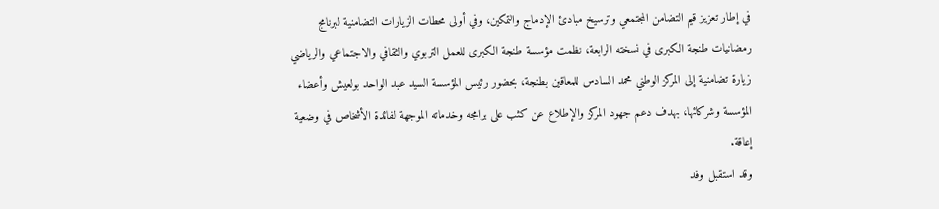في إطار تعزيز قيم التضامن المجتمعي وترسيخ مبادئ الإدماج والتمكين، وفي أولى محطات الزيارات التضامنية لبرنامج رمضانيات طنجة الكبرى في نسخته الرابعة، نظمت مؤسسة طنجة الكبرى للعمل التربوي والثقافي والاجتماعي والرياضي زيارة تضامنية إلى المركز الوطني محمد السادس للمعاقين بطنجة، بحضور رئيس المؤسسة السيد عبد الواحد بولعيش وأعضاء المؤسسة وشركائها، بهدف دعم جهود المركز والإطلاع عن كثب على برامجه وخدماته الموجهة لفائدة الأشخاص في وضعية إعاقة.
وقد استقبل وفد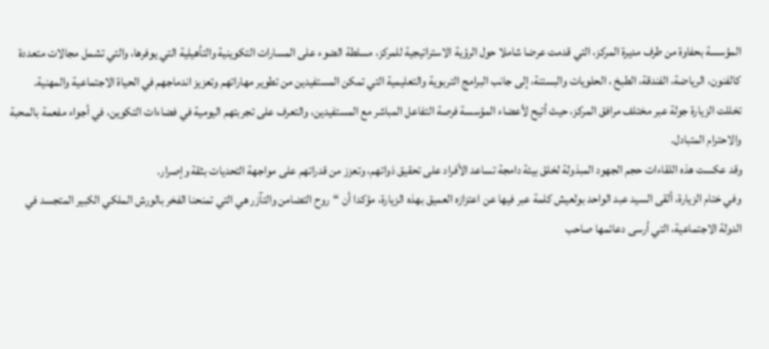المؤسسة بحفاوة من طرف مديرة المركز، التي قدمت عرضا شاملا حول الرؤية الاستراتيجية للمركز، مسلطة الضوء على المسارات التكوينية والتأهيلية التي يوفرها، والتي تشمل مجالات متعددة كالفنون، الرياضة، الفندقة، الطبخ ، الحلويات والبستنة، إلى جانب البرامج التربوية والتعليمية التي تمكن المستفيدين من تطوير مهاراتهم وتعزيز اندماجهم في الحياة الاجتماعية والمهنية.
تخللت الزيارة جولة عبر مختلف مرافق المركز، حيث أتيح لأعضاء المؤسسة فرصة التفاعل المباشر مع المستفيدين، والتعرف على تجربتهم اليومية في فضاءات التكوين، في أجواء مفعمة بالمحبة والاحترام المتبادل.
وقد عكست هذه اللقاءات حجم الجهود المبذولة لخلق بيئة دامجة تساعد الأفراد على تحقيق ذواتهم، وتعزز من قدراتهم على مواجهة التحديات بثقة وإصرار.
وفي ختام الزيارة، ألقى السيد عبد الواحد بولعيش كلمة عبر فيها عن اعتزازه العميق بهذه الزيارة، مؤكدا أن “روح التضامن والتآزر هي التي تمنحنا الفخر بالورش الملكي الكبير المتجسد في الدولة الاجتماعية، التي أرسى دعائمها صاحب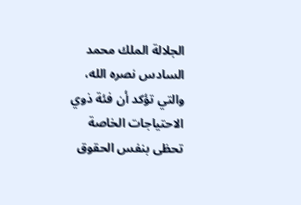الجلالة الملك محمد السادس نصره الله، والتي تؤكد أن فئة ذوي الاحتياجات الخاصة تحظى بنفس الحقوق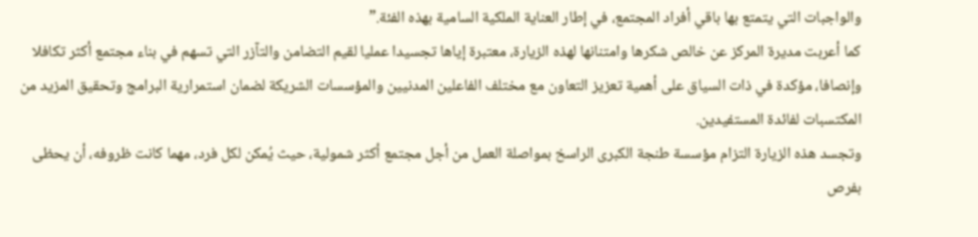والواجبات التي يتمتع بها باقي أفراد المجتمع، في إطار العناية الملكية السامية بهذه الفئة.”
كما أعربت مديرة المركز عن خالص شكرها وامتنانها لهذه الزيارة، معتبرة إياها تجسيدا عمليا لقيم التضامن والتآزر التي تسهم في بناء مجتمع أكثر تكافلا وإنصافا، مؤكدة في ذات السياق على أهمية تعزيز التعاون مع مختلف الفاعلين المدنيين والمؤسسات الشريكة لضمان استمرارية البرامج وتحقيق المزيد من المكتسبات لفائدة المستفيدين.
وتجسد هذه الزيارة التزام مؤسسة طنجة الكبرى الراسخ بمواصلة العمل من أجل مجتمع أكثر شمولية، حيث يُمكن لكل فرد، مهما كانت ظروفه، أن يحظى بفرص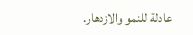عادلة للنمو والازدهار.